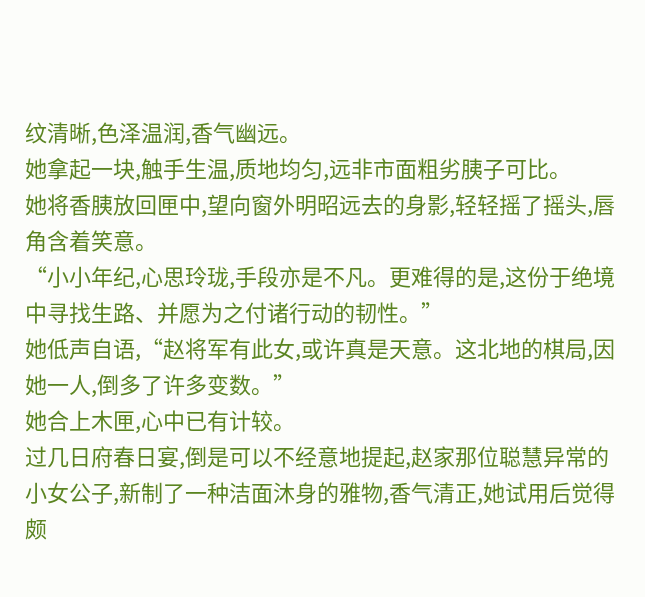纹清晰,色泽温润,香气幽远。
她拿起一块,触手生温,质地均匀,远非市面粗劣胰子可比。
她将香胰放回匣中,望向窗外明昭远去的身影,轻轻摇了摇头,唇角含着笑意。
“小小年纪,心思玲珑,手段亦是不凡。更难得的是,这份于绝境中寻找生路、并愿为之付诸行动的韧性。”
她低声自语,“赵将军有此女,或许真是天意。这北地的棋局,因她一人,倒多了许多变数。”
她合上木匣,心中已有计较。
过几日府春日宴,倒是可以不经意地提起,赵家那位聪慧异常的小女公子,新制了一种洁面沐身的雅物,香气清正,她试用后觉得颇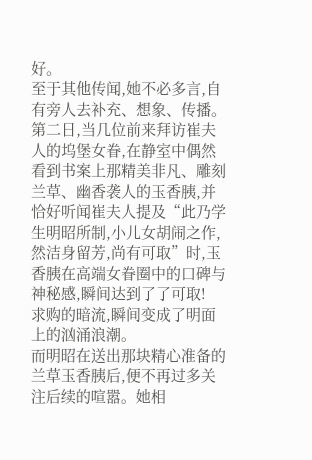好。
至于其他传闻,她不必多言,自有旁人去补充、想象、传播。
第二日,当几位前来拜访崔夫人的坞堡女眷,在静室中偶然看到书案上那精美非凡、雕刻兰草、幽香袭人的玉香胰,并恰好听闻崔夫人提及“此乃学生明昭所制,小儿女胡闹之作,然洁身留芳,尚有可取”时,玉香胰在高端女眷圈中的口碑与神秘感,瞬间达到了了可取!
求购的暗流,瞬间变成了明面上的汹涌浪潮。
而明昭在送出那块精心准备的兰草玉香胰后,便不再过多关注后续的喧嚣。她相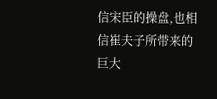信宋臣的操盘,也相信崔夫子所带来的巨大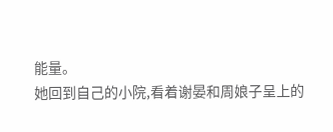能量。
她回到自己的小院,看着谢晏和周娘子呈上的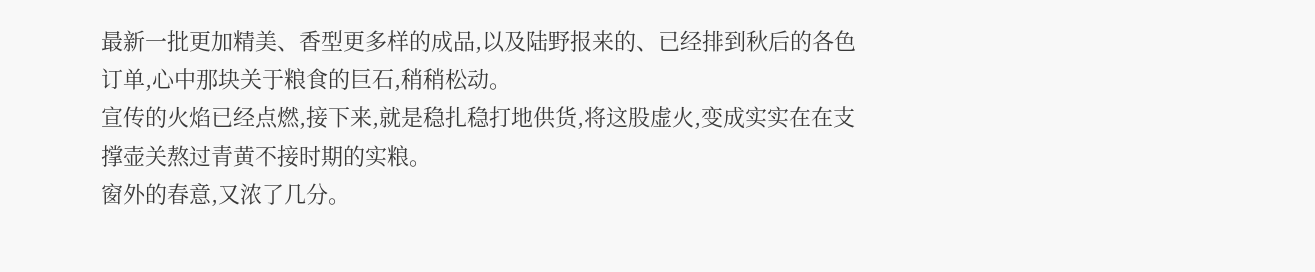最新一批更加精美、香型更多样的成品,以及陆野报来的、已经排到秋后的各色订单,心中那块关于粮食的巨石,稍稍松动。
宣传的火焰已经点燃,接下来,就是稳扎稳打地供货,将这股虚火,变成实实在在支撑壶关熬过青黄不接时期的实粮。
窗外的春意,又浓了几分。